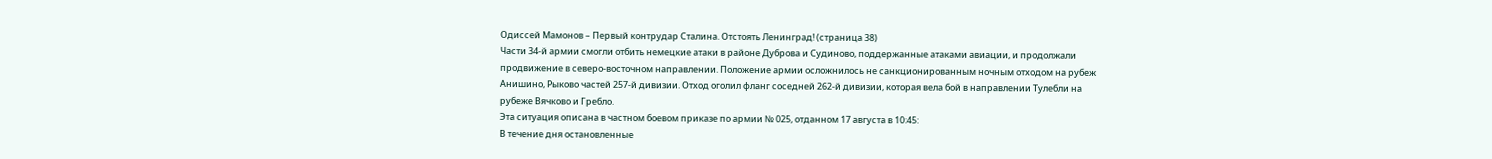Одиссей Мамонов – Первый контрудар Сталина. Отстоять Ленинград! (страница 38)
Части 34-й армии смогли отбить немецкие атаки в районе Дуброва и Судиново, поддержанные атаками авиации, и продолжали продвижение в северо-восточном направлении. Положение армии осложнилось не санкционированным ночным отходом на рубеж Анишино, Рыково частей 257-й дивизии. Отход оголил фланг соседней 262-й дивизии, которая вела бой в направлении Тулебли на рубеже Вячково и Гребло.
Эта ситуация описана в частном боевом приказе по армии № 025, отданном 17 августа в 10:45:
В течение дня остановленные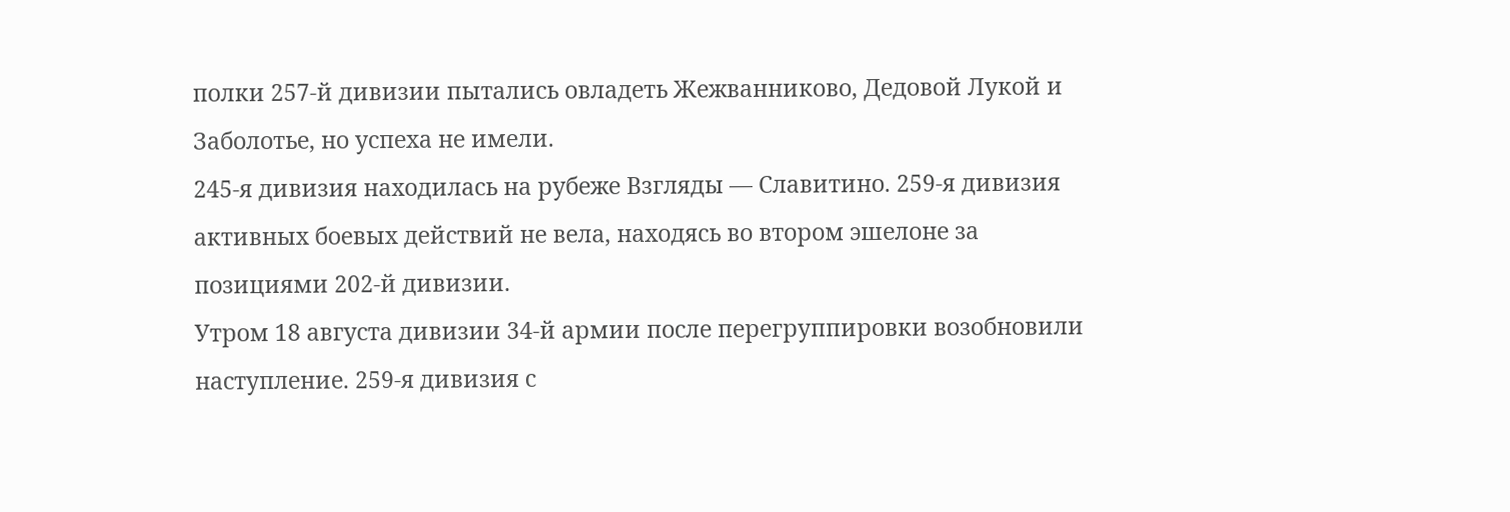полки 257-й дивизии пытались овладеть Жежванниково, Дедовой Лукой и Заболотье, но успеха не имели.
245-я дивизия находилась на рубеже Взгляды — Славитино. 259-я дивизия активных боевых действий не вела, находясь во втором эшелоне за позициями 202-й дивизии.
Утром 18 августа дивизии 34-й армии после перегруппировки возобновили наступление. 259-я дивизия с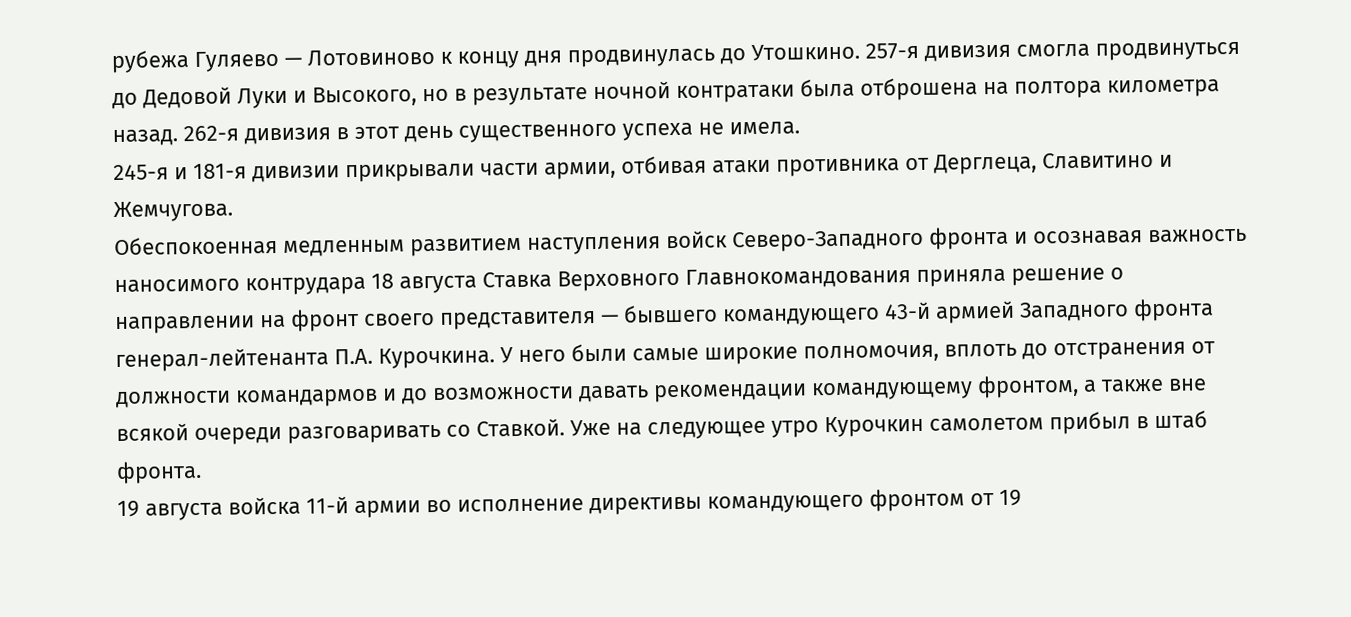рубежа Гуляево — Лотовиново к концу дня продвинулась до Утошкино. 257-я дивизия смогла продвинуться до Дедовой Луки и Высокого, но в результате ночной контратаки была отброшена на полтора километра назад. 262-я дивизия в этот день существенного успеха не имела.
245-я и 181-я дивизии прикрывали части армии, отбивая атаки противника от Дерглеца, Славитино и Жемчугова.
Обеспокоенная медленным развитием наступления войск Северо-Западного фронта и осознавая важность наносимого контрудара 18 августа Ставка Верховного Главнокомандования приняла решение о направлении на фронт своего представителя — бывшего командующего 43-й армией Западного фронта генерал-лейтенанта П.А. Курочкина. У него были самые широкие полномочия, вплоть до отстранения от должности командармов и до возможности давать рекомендации командующему фронтом, а также вне всякой очереди разговаривать со Ставкой. Уже на следующее утро Курочкин самолетом прибыл в штаб фронта.
19 августа войска 11-й армии во исполнение директивы командующего фронтом от 19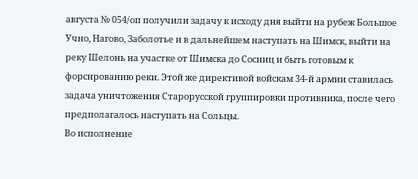августа № 054/оп получили задачу к исходу дня выйти на рубеж Большое Учно, Нагово, Заболотье и в дальнейшем наступать на Шимск, выйти на реку Шелонь на участке от Шимска до Сосниц и быть готовым к форсированию реки. Этой же директивой войскам 34-й армии ставилась задача уничтожения Старорусской группировки противника, после чего предполагалось наступать на Сольцы.
Во исполнение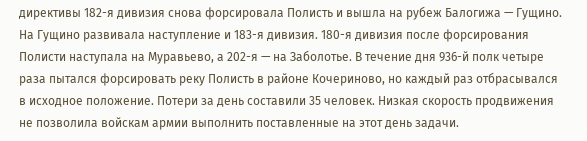директивы 182-я дивизия снова форсировала Полисть и вышла на рубеж Балогижа — Гущино. На Гущино развивала наступление и 183-я дивизия. 180-я дивизия после форсирования Полисти наступала на Муравьево, а 202-я — на Заболотье. В течение дня 936-й полк четыре раза пытался форсировать реку Полисть в районе Кочериново, но каждый раз отбрасывался в исходное положение. Потери за день составили 35 человек. Низкая скорость продвижения не позволила войскам армии выполнить поставленные на этот день задачи.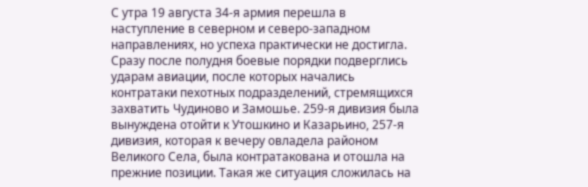С утра 19 августа 34-я армия перешла в наступление в северном и северо-западном направлениях, но успеха практически не достигла. Сразу после полудня боевые порядки подверглись ударам авиации, после которых начались контратаки пехотных подразделений, стремящихся захватить Чудиново и Замошье. 259-я дивизия была вынуждена отойти к Утошкино и Казарьино, 257-я дивизия, которая к вечеру овладела районом Великого Села, была контратакована и отошла на прежние позиции. Такая же ситуация сложилась на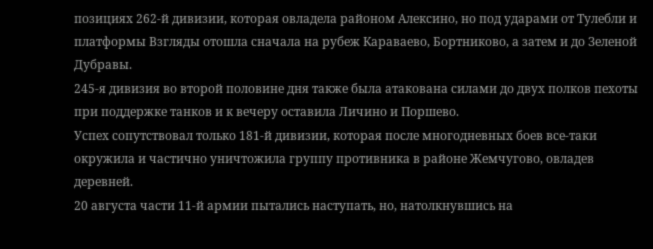позициях 262-й дивизии, которая овладела районом Алексино, но под ударами от Тулебли и платформы Взгляды отошла сначала на рубеж Караваево, Бортниково, а затем и до Зеленой Дубравы.
245-я дивизия во второй половине дня также была атакована силами до двух полков пехоты при поддержке танков и к вечеру оставила Личино и Поршево.
Успех сопутствовал только 181-й дивизии, которая после многодневных боев все-таки окружила и частично уничтожила группу противника в районе Жемчугово, овладев деревней.
20 августа части 11-й армии пытались наступать, но, натолкнувшись на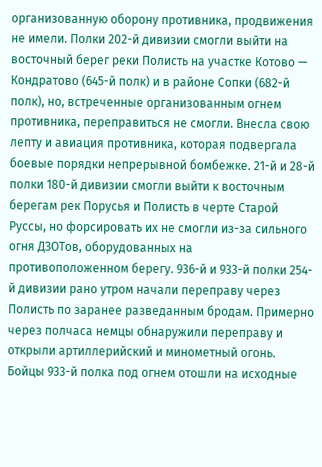организованную оборону противника, продвижения не имели. Полки 202-й дивизии смогли выйти на восточный берег реки Полисть на участке Котово — Кондратово (645-й полк) и в районе Сопки (682-й полк), но, встреченные организованным огнем противника, переправиться не смогли. Внесла свою лепту и авиация противника, которая подвергала боевые порядки непрерывной бомбежке. 21-й и 28-й полки 180-й дивизии смогли выйти к восточным берегам рек Порусья и Полисть в черте Старой Руссы, но форсировать их не смогли из-за сильного огня ДЗОТов, оборудованных на противоположенном берегу. 936-й и 933-й полки 254-й дивизии рано утром начали переправу через Полисть по заранее разведанным бродам. Примерно через полчаса немцы обнаружили переправу и открыли артиллерийский и минометный огонь. Бойцы 933-й полка под огнем отошли на исходные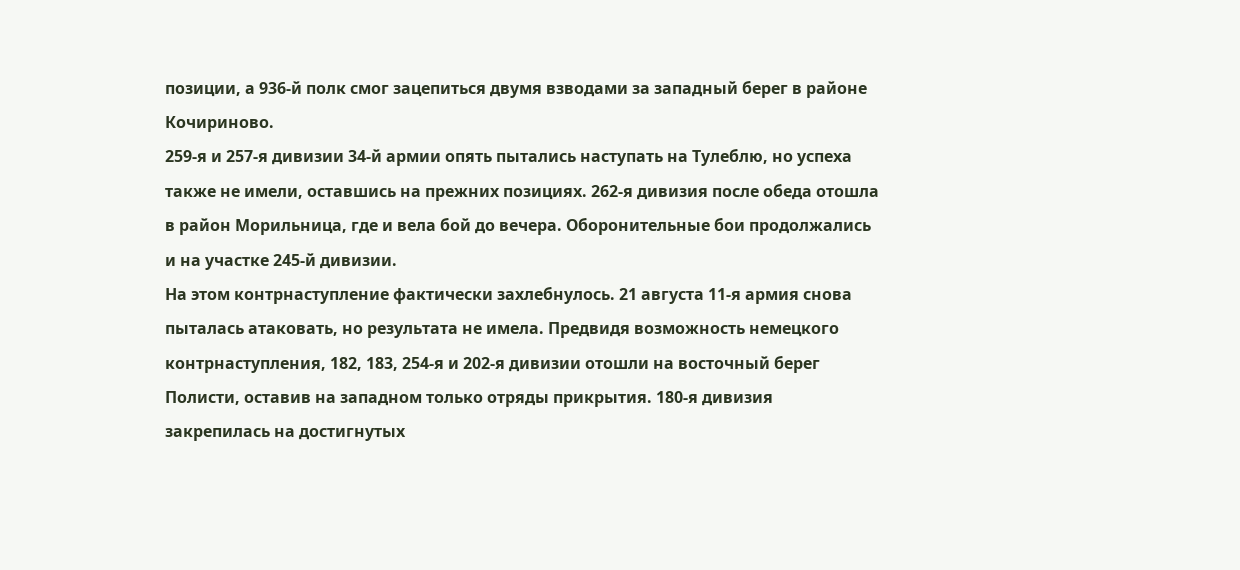позиции, а 936-й полк смог зацепиться двумя взводами за западный берег в районе Кочириново.
259-я и 257-я дивизии 34-й армии опять пытались наступать на Тулеблю, но успеха также не имели, оставшись на прежних позициях. 262-я дивизия после обеда отошла в район Морильница, где и вела бой до вечера. Оборонительные бои продолжались и на участке 245-й дивизии.
На этом контрнаступление фактически захлебнулось. 21 августа 11-я армия снова пыталась атаковать, но результата не имела. Предвидя возможность немецкого контрнаступления, 182, 183, 254-я и 202-я дивизии отошли на восточный берег Полисти, оставив на западном только отряды прикрытия. 180-я дивизия закрепилась на достигнутых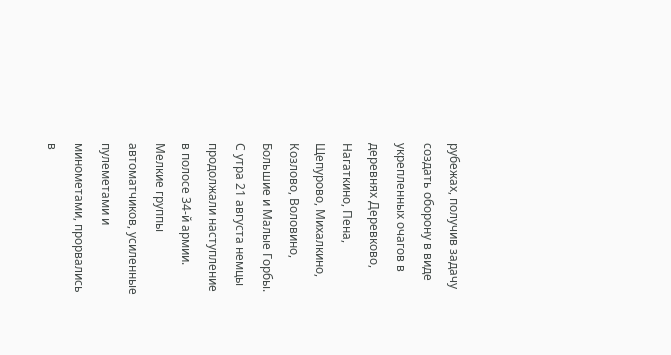рубежах, получив задачу создать оборону в виде укрепленных очагов в деревнях Деревково, Нагаткино, Пена, Щепурово, Михалкино, Козлово, Воловино, Большие и Малые Горбы.
С утра 21 августа немцы продолжали наступление в полосе 34-й армии. Мелкие группы автоматчиков, усиленные пулеметами и минометами, прорвались в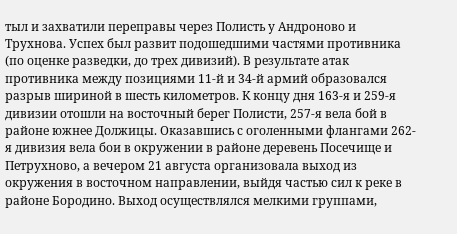тыл и захватили переправы через Полисть у Андроново и Трухнова. Успех был развит подошедшими частями противника (по оценке разведки, до трех дивизий). В результате атак противника между позициями 11-й и 34-й армий образовался разрыв шириной в шесть километров. К концу дня 163-я и 259-я дивизии отошли на восточный берег Полисти, 257-я вела бой в районе южнее Должицы. Оказавшись с оголенными флангами 262-я дивизия вела бои в окружении в районе деревень Посечище и Петрухново, а вечером 21 августа организовала выход из окружения в восточном направлении, выйдя частью сил к реке в районе Бородино. Выход осуществлялся мелкими группами,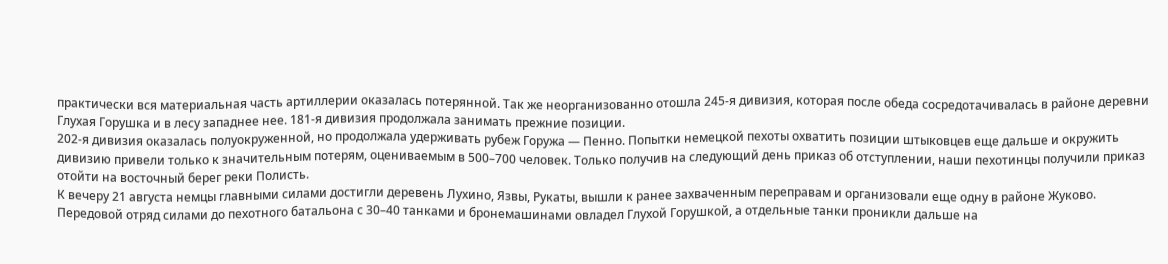практически вся материальная часть артиллерии оказалась потерянной. Так же неорганизованно отошла 245-я дивизия, которая после обеда сосредотачивалась в районе деревни Глухая Горушка и в лесу западнее нее. 181-я дивизия продолжала занимать прежние позиции.
202-я дивизия оказалась полуокруженной, но продолжала удерживать рубеж Горужа — Пенно. Попытки немецкой пехоты охватить позиции штыковцев еще дальше и окружить дивизию привели только к значительным потерям, оцениваемым в 500–700 человек. Только получив на следующий день приказ об отступлении, наши пехотинцы получили приказ отойти на восточный берег реки Полисть.
К вечеру 21 августа немцы главными силами достигли деревень Лухино, Язвы, Рукаты, вышли к ранее захваченным переправам и организовали еще одну в районе Жуково. Передовой отряд силами до пехотного батальона с 30–40 танками и бронемашинами овладел Глухой Горушкой, а отдельные танки проникли дальше на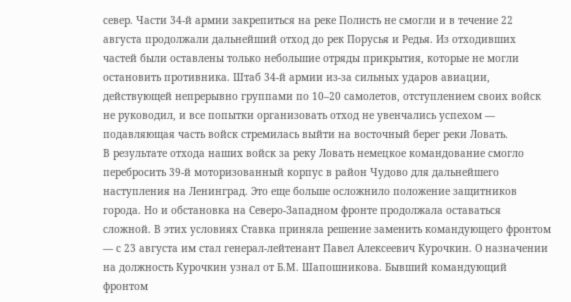север. Части 34-й армии закрепиться на реке Полисть не смогли и в течение 22 августа продолжали дальнейший отход до рек Порусья и Редья. Из отходивших частей были оставлены только небольшие отряды прикрытия, которые не могли остановить противника. Штаб 34-й армии из-за сильных ударов авиации, действующей непрерывно группами по 10–20 самолетов, отступлением своих войск не руководил, и все попытки организовать отход не увенчались успехом — подавляющая часть войск стремилась выйти на восточный берег реки Ловать.
В результате отхода наших войск за реку Ловать немецкое командование смогло перебросить 39-й моторизованный корпус в район Чудово для дальнейшего наступления на Ленинград. Это еще больше осложнило положение защитников города. Но и обстановка на Северо-Западном фронте продолжала оставаться сложной. В этих условиях Ставка приняла решение заменить командующего фронтом — с 23 августа им стал генерал-лейтенант Павел Алексеевич Курочкин. О назначении на должность Курочкин узнал от Б.М. Шапошникова. Бывший командующий фронтом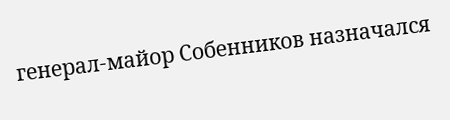генерал-майор Собенников назначался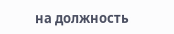на должность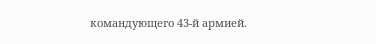командующего 43-й армией.